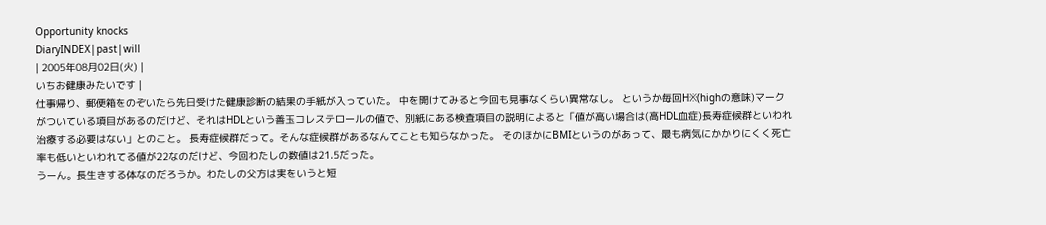Opportunity knocks
DiaryINDEX|past|will
| 2005年08月02日(火) |
いちお健康みたいです |
仕事帰り、郵便箱をのぞいたら先日受けた健康診断の結果の手紙が入っていた。 中を開けてみると今回も見事なくらい異常なし。 というか毎回H※(highの意味)マークがついている項目があるのだけど、それはHDLという善玉コレステロールの値で、別紙にある検査項目の説明によると「値が高い場合は(高HDL血症)長寿症候群といわれ治療する必要はない」とのこと。 長寿症候群だって。そんな症候群があるなんてことも知らなかった。 そのほかにBMIというのがあって、最も病気にかかりにくく死亡率も低いといわれてる値が22なのだけど、今回わたしの数値は21.5だった。
うーん。長生きする体なのだろうか。わたしの父方は実をいうと短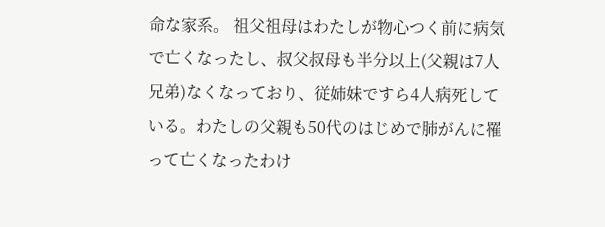命な家系。 祖父祖母はわたしが物心つく前に病気で亡くなったし、叔父叔母も半分以上(父親は7人兄弟)なくなっており、従姉妹ですら4人病死している。わたしの父親も50代のはじめで肺がんに罹って亡くなったわけ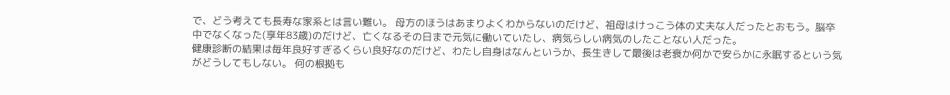で、どう考えても長寿な家系とは言い難い。 母方のほうはあまりよくわからないのだけど、祖母はけっこう体の丈夫な人だったとおもう。脳卒中でなくなった(享年83歳)のだけど、亡くなるその日まで元気に働いていたし、病気らしい病気のしたことない人だった。
健康診断の結果は毎年良好すぎるくらい良好なのだけど、わたし自身はなんというか、長生きして最後は老衰か何かで安らかに永眠するという気がどうしてもしない。 何の根拠も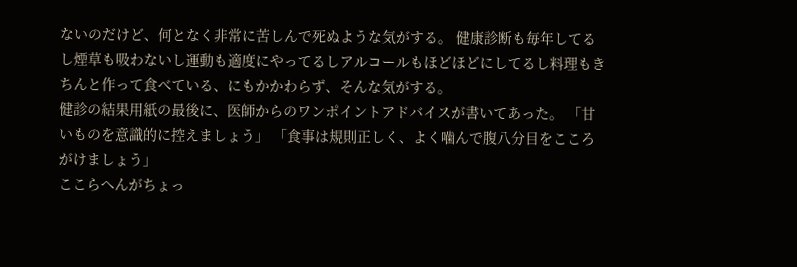ないのだけど、何となく非常に苦しんで死ぬような気がする。 健康診断も毎年してるし煙草も吸わないし運動も適度にやってるしアルコールもほどほどにしてるし料理もきちんと作って食べている、にもかかわらず、そんな気がする。
健診の結果用紙の最後に、医師からのワンポイントアドバイスが書いてあった。 「甘いものを意識的に控えましょう」 「食事は規則正しく、よく噛んで腹八分目をこころがけましょう」
ここらへんがちょっ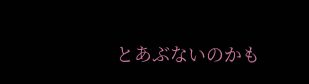とあぶないのかも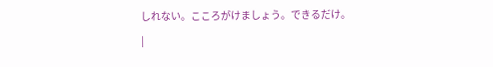しれない。こころがけましょう。できるだけ。
|